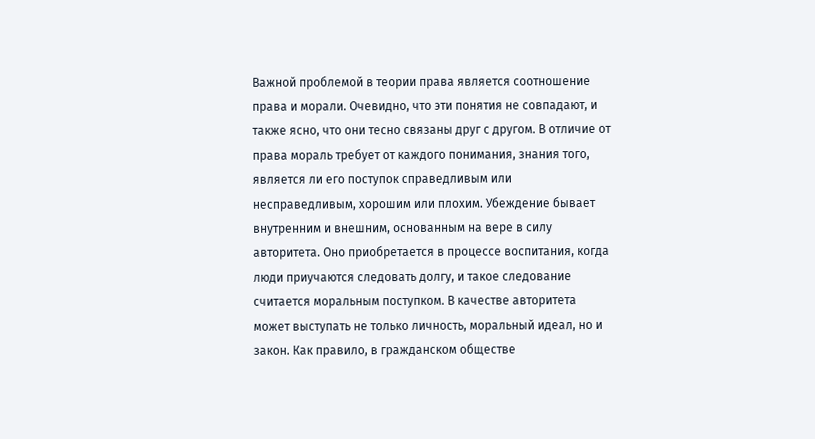Важной проблемой в теории права является соотношение права и морали. Очевидно, что эти понятия не совпадают, и также ясно, что они тесно связаны друг с другом. В отличие от права мораль требует от каждого понимания, знания того, является ли его поступок справедливым или несправедливым, хорошим или плохим. Убеждение бывает внутренним и внешним, основанным на вере в силу авторитета. Оно приобретается в процессе воспитания, когда люди приучаются следовать долгу, и такое следование считается моральным поступком. В качестве авторитета может выступать не только личность, моральный идеал, но и закон. Как правило, в гражданском обществе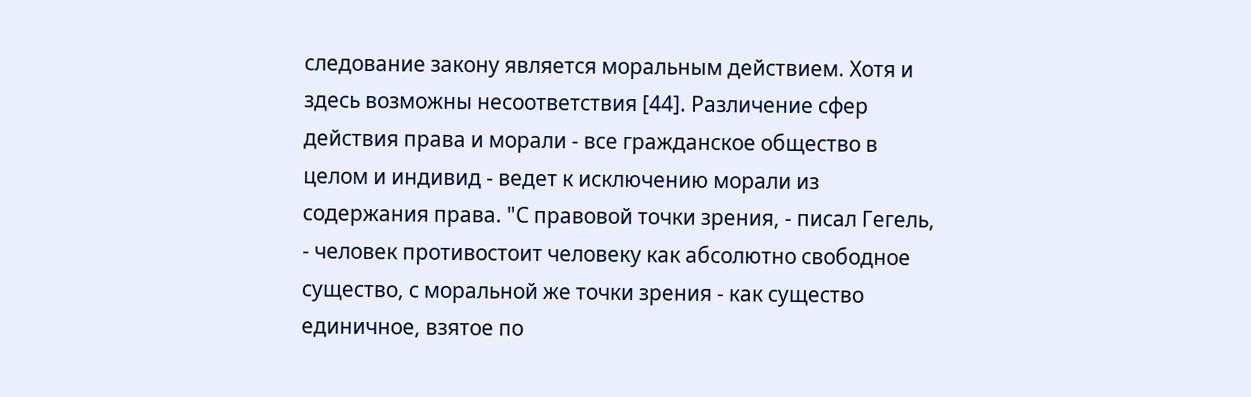следование закону является моральным действием. Хотя и здесь возможны несоответствия [44]. Различение сфер действия права и морали - все гражданское общество в целом и индивид - ведет к исключению морали из содержания права. "С правовой точки зрения, - писал Гегель, - человек противостоит человеку как абсолютно свободное существо, с моральной же точки зрения - как существо единичное, взятое по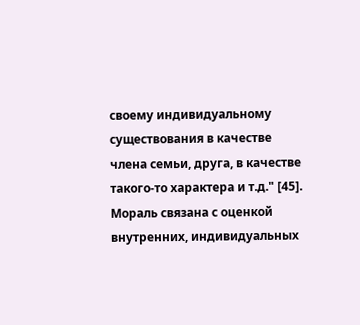своему индивидуальному существования в качестве члена семьи, друга, в качестве такого-то характера и т.д." [45]. Мораль связана с оценкой внутренних, индивидуальных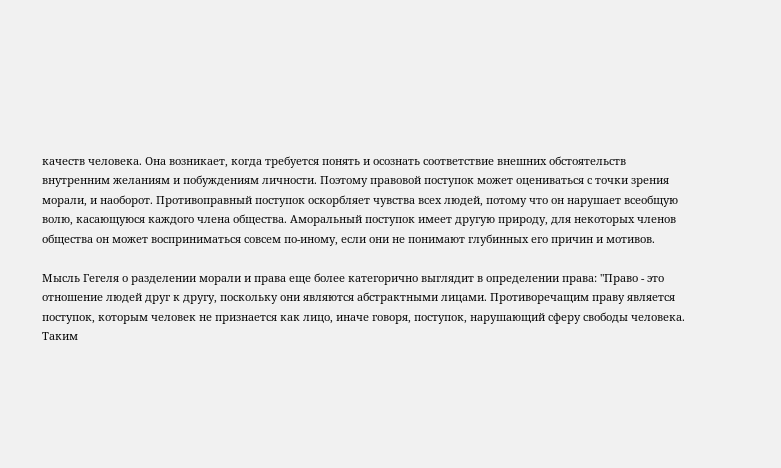качеств человека. Она возникает, когда требуется понять и осознать соответствие внешних обстоятельств внутренним желаниям и побуждениям личности. Поэтому правовой поступок может оцениваться с точки зрения морали, и наоборот. Противоправный поступок оскорбляет чувства всех людей, потому что он нарушает всеобщую волю, касающуюся каждого члена общества. Аморальный поступок имеет другую природу, для некоторых членов общества он может восприниматься совсем по-иному, если они не понимают глубинных его причин и мотивов.

Мысль Гегеля о разделении морали и права еще более категорично выглядит в определении права: "Право - это отношение людей друг к другу, поскольку они являются абстрактными лицами. Противоречащим праву является поступок, которым человек не признается как лицо, иначе говоря, поступок, нарушающий сферу свободы человека. Таким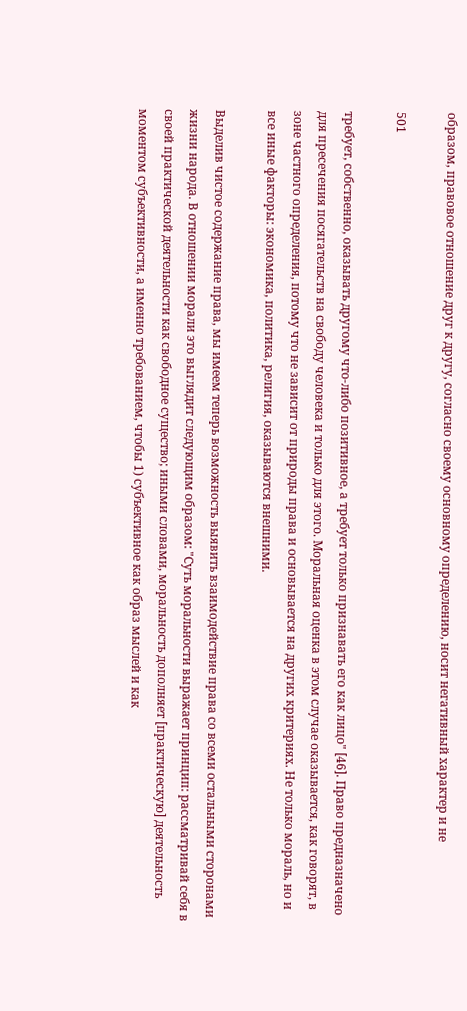образом, правовое отношение друг к другу, согласно своему основному определению, носит негативный характер и не

501

требует, собственно, оказывать другому что-либо позитивное, а требует только признавать его как лицо" [46]. Право предназначено для пресечения посягательств на свободу человека и только для этого. Моральная оценка в этом случае оказывается, как говорят, в зоне частного определения, потому что не зависит от природы права и основывается на других критериях. Не только мораль, но и все иные факторы: экономика, политика, религия, оказываются внешними.

Выделив чистое содержание права, мы имеем теперь возможность выявить взаимодействие права со всеми остальными сторонами жизни народа. В отношении морали это выглядит следующим образом: "Суть моральности выражает принцип: рассматривай себя в своей практической деятельности как свободное существо; иными словами, моральность дополняет [практическую] деятельность моментом субъективности, а именно требованием, чтобы 1) субъективное как образ мыслей и как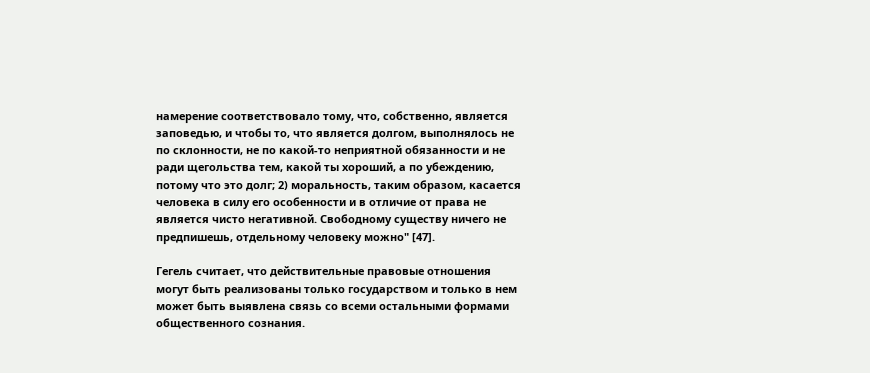намерение соответствовало тому, что, собственно, является заповедью, и чтобы то, что является долгом, выполнялось не по склонности, не по какой-то неприятной обязанности и не ради щегольства тем, какой ты хороший, а по убеждению, потому что это долг; 2) моральность, таким образом, касается человека в силу его особенности и в отличие от права не является чисто негативной. Свободному существу ничего не предпишешь, отдельному человеку можно" [47].

Гегель считает, что действительные правовые отношения могут быть реализованы только государством и только в нем может быть выявлена связь со всеми остальными формами общественного сознания.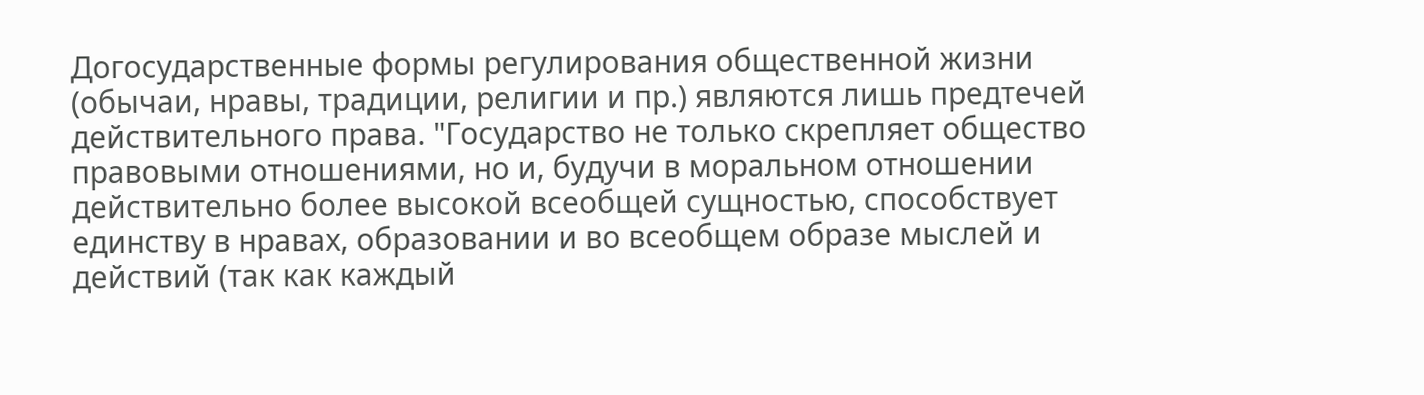Догосударственные формы регулирования общественной жизни (обычаи, нравы, традиции, религии и пр.) являются лишь предтечей действительного права. "Государство не только скрепляет общество правовыми отношениями, но и, будучи в моральном отношении действительно более высокой всеобщей сущностью, способствует единству в нравах, образовании и во всеобщем образе мыслей и действий (так как каждый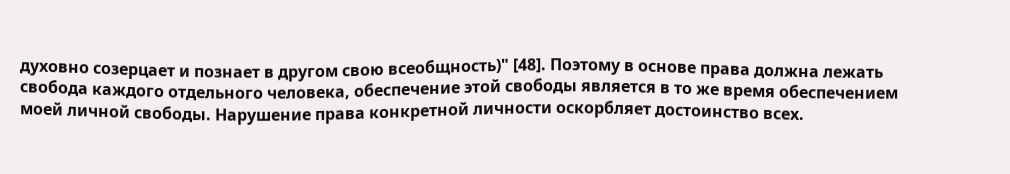духовно созерцает и познает в другом свою всеобщность)" [48]. Поэтому в основе права должна лежать свобода каждого отдельного человека, обеспечение этой свободы является в то же время обеспечением моей личной свободы. Нарушение права конкретной личности оскорбляет достоинство всех.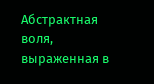Абстрактная воля, выраженная в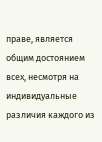праве, является общим достоянием всех, несмотря на индивидуальные различия каждого из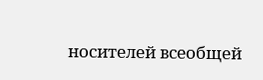носителей всеобщей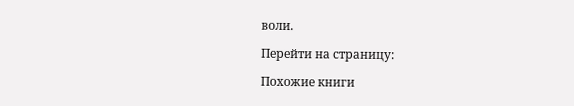воли.

Перейти на страницу:

Похожие книги